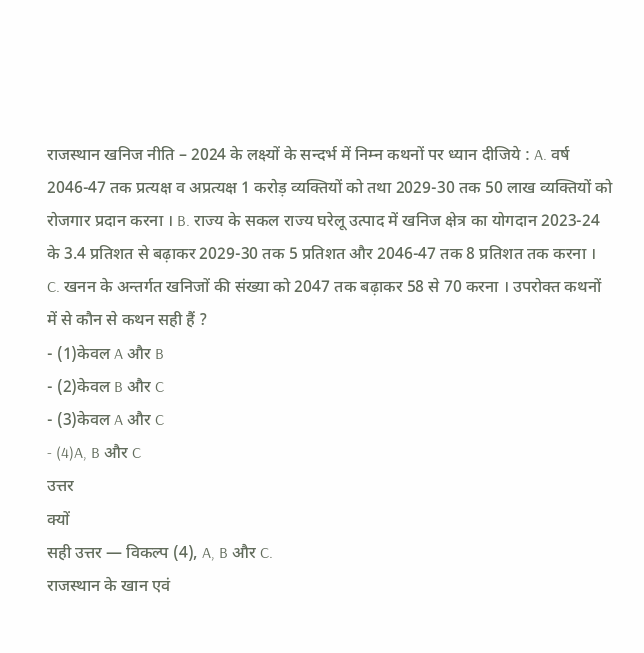राजस्थान खनिज नीति – 2024 के लक्ष्यों के सन्दर्भ में निम्न कथनों पर ध्यान दीजिये : A. वर्ष 2046-47 तक प्रत्यक्ष व अप्रत्यक्ष 1 करोड़ व्यक्तियों को तथा 2029-30 तक 50 लाख व्यक्तियों को रोजगार प्रदान करना । B. राज्य के सकल राज्य घरेलू उत्पाद में खनिज क्षेत्र का योगदान 2023-24 के 3.4 प्रतिशत से बढ़ाकर 2029-30 तक 5 प्रतिशत और 2046-47 तक 8 प्रतिशत तक करना । C. खनन के अन्तर्गत खनिजों की संख्या को 2047 तक बढ़ाकर 58 से 70 करना । उपरोक्त कथनों में से कौन से कथन सही हैं ?
- (1)केवल A और B
- (2)केवल B और C
- (3)केवल A और C
- (4)A, B और C
उत्तर
क्यों
सही उत्तर — विकल्प (4), A, B और C.
राजस्थान के खान एवं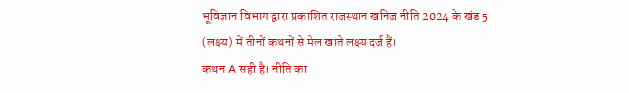भूविज्ञान विभाग द्वारा प्रकाशित राजस्थान खनिज नीति 2024 के खंड 5 (लक्ष्य) में तीनों कथनों से मेल खाते लक्ष्य दर्ज हैं।
कथन A सही है। नीति का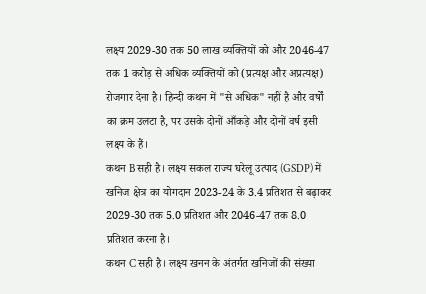लक्ष्य 2029-30 तक 50 लाख व्यक्तियों को और 2046-47 तक 1 करोड़ से अधिक व्यक्तियों को (प्रत्यक्ष और अप्रत्यक्ष) रोजगार देना है। हिन्दी कथन में "से अधिक" नहीं है और वर्षों का क्रम उलटा है, पर उसके दोनों आँकड़े और दोनों वर्ष इसी लक्ष्य के हैं।
कथन B सही है। लक्ष्य सकल राज्य घरेलू उत्पाद (GSDP) में खनिज क्षेत्र का योगदान 2023-24 के 3.4 प्रतिशत से बढ़ाकर 2029-30 तक 5.0 प्रतिशत और 2046-47 तक 8.0 प्रतिशत करना है।
कथन C सही है। लक्ष्य खनन के अंतर्गत खनिजों की संख्या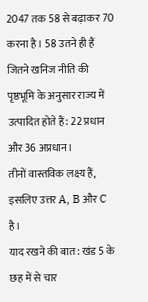2047 तक 58 से बढ़ाकर 70 करना है। 58 उतने ही हैं जितने खनिज नीति की पृष्ठभूमि के अनुसार राज्य में उत्पादित होते हैं: 22 प्रधान और 36 अप्रधान।
तीनों वास्तविक लक्ष्य हैं, इसलिए उत्तर A, B और C है।
याद रखने की बात: खंड 5 के छह में से चार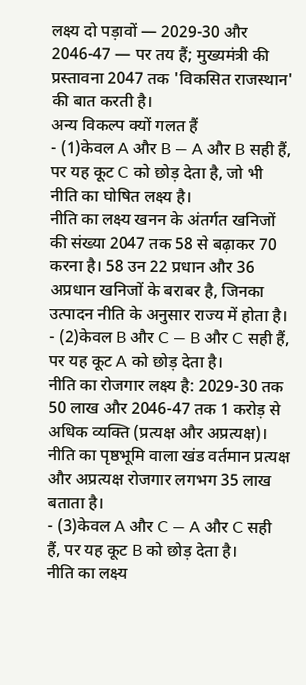लक्ष्य दो पड़ावों — 2029-30 और 2046-47 — पर तय हैं; मुख्यमंत्री की प्रस्तावना 2047 तक 'विकसित राजस्थान' की बात करती है।
अन्य विकल्प क्यों गलत हैं
- (1)केवल A और B — A और B सही हैं, पर यह कूट C को छोड़ देता है, जो भी नीति का घोषित लक्ष्य है।
नीति का लक्ष्य खनन के अंतर्गत खनिजों की संख्या 2047 तक 58 से बढ़ाकर 70 करना है। 58 उन 22 प्रधान और 36 अप्रधान खनिजों के बराबर है, जिनका उत्पादन नीति के अनुसार राज्य में होता है।
- (2)केवल B और C — B और C सही हैं, पर यह कूट A को छोड़ देता है।
नीति का रोजगार लक्ष्य है: 2029-30 तक 50 लाख और 2046-47 तक 1 करोड़ से अधिक व्यक्ति (प्रत्यक्ष और अप्रत्यक्ष)। नीति का पृष्ठभूमि वाला खंड वर्तमान प्रत्यक्ष और अप्रत्यक्ष रोजगार लगभग 35 लाख बताता है।
- (3)केवल A और C — A और C सही हैं, पर यह कूट B को छोड़ देता है।
नीति का लक्ष्य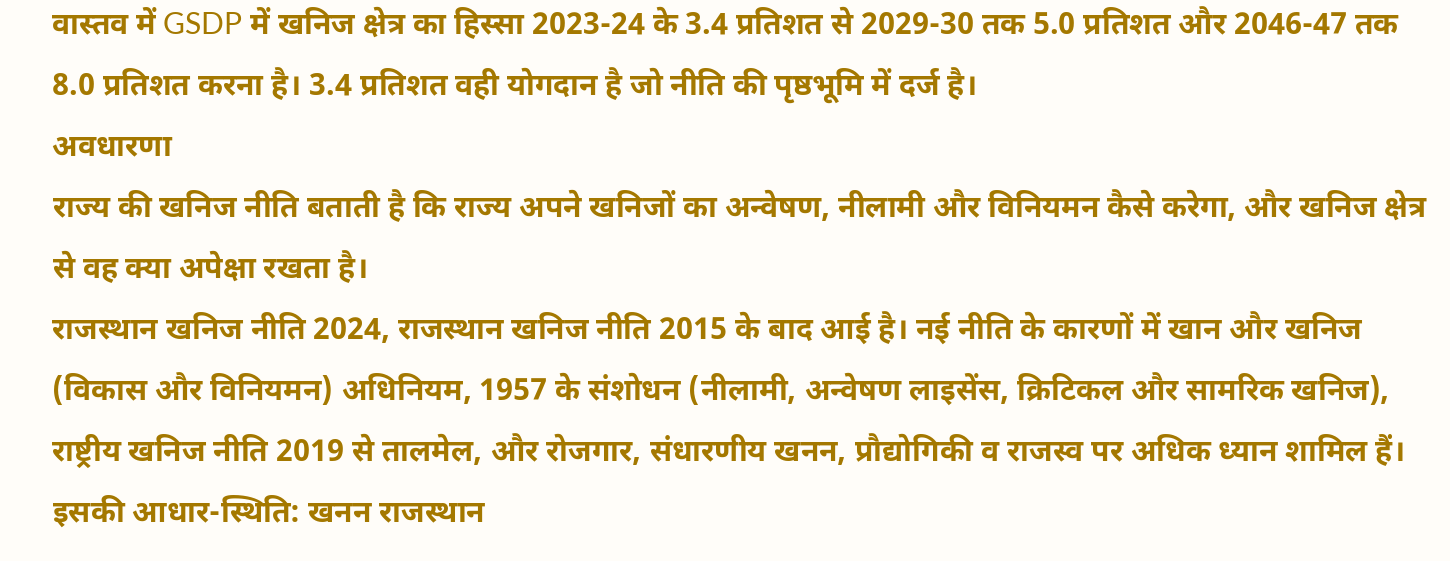वास्तव में GSDP में खनिज क्षेत्र का हिस्सा 2023-24 के 3.4 प्रतिशत से 2029-30 तक 5.0 प्रतिशत और 2046-47 तक 8.0 प्रतिशत करना है। 3.4 प्रतिशत वही योगदान है जो नीति की पृष्ठभूमि में दर्ज है।
अवधारणा
राज्य की खनिज नीति बताती है कि राज्य अपने खनिजों का अन्वेषण, नीलामी और विनियमन कैसे करेगा, और खनिज क्षेत्र से वह क्या अपेक्षा रखता है।
राजस्थान खनिज नीति 2024, राजस्थान खनिज नीति 2015 के बाद आई है। नई नीति के कारणों में खान और खनिज (विकास और विनियमन) अधिनियम, 1957 के संशोधन (नीलामी, अन्वेषण लाइसेंस, क्रिटिकल और सामरिक खनिज), राष्ट्रीय खनिज नीति 2019 से तालमेल, और रोजगार, संधारणीय खनन, प्रौद्योगिकी व राजस्व पर अधिक ध्यान शामिल हैं।
इसकी आधार-स्थिति: खनन राजस्थान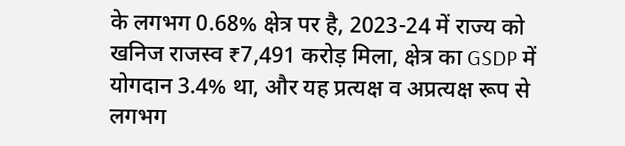के लगभग 0.68% क्षेत्र पर है, 2023-24 में राज्य को खनिज राजस्व ₹7,491 करोड़ मिला, क्षेत्र का GSDP में योगदान 3.4% था, और यह प्रत्यक्ष व अप्रत्यक्ष रूप से लगभग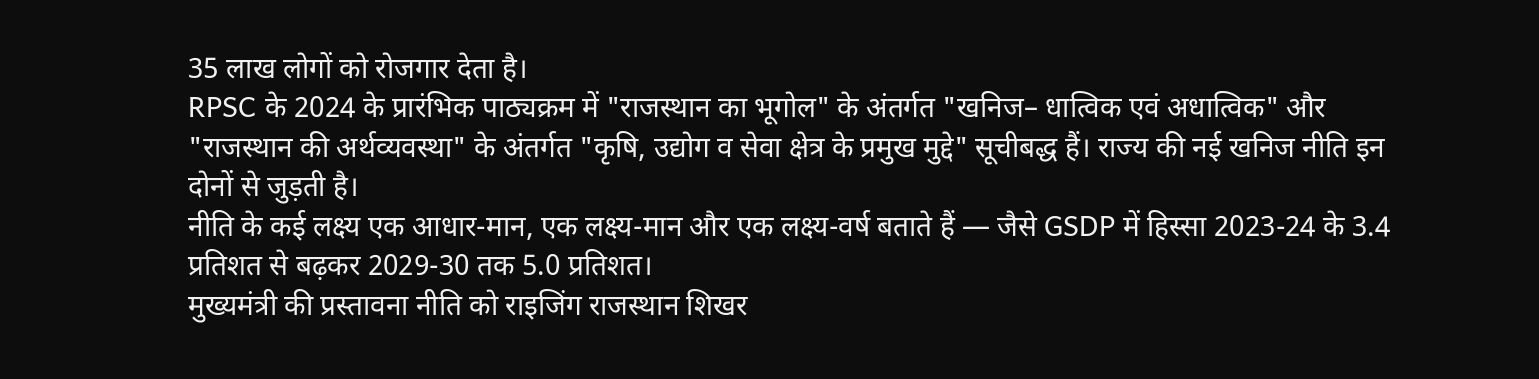35 लाख लोगों को रोजगार देता है।
RPSC के 2024 के प्रारंभिक पाठ्यक्रम में "राजस्थान का भूगोल" के अंतर्गत "खनिज– धात्विक एवं अधात्विक" और "राजस्थान की अर्थव्यवस्था" के अंतर्गत "कृषि, उद्योग व सेवा क्षेत्र के प्रमुख मुद्दे" सूचीबद्ध हैं। राज्य की नई खनिज नीति इन दोनों से जुड़ती है।
नीति के कई लक्ष्य एक आधार-मान, एक लक्ष्य-मान और एक लक्ष्य-वर्ष बताते हैं — जैसे GSDP में हिस्सा 2023-24 के 3.4 प्रतिशत से बढ़कर 2029-30 तक 5.0 प्रतिशत।
मुख्यमंत्री की प्रस्तावना नीति को राइजिंग राजस्थान शिखर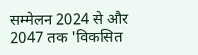सम्मेलन 2024 से और 2047 तक 'विकसित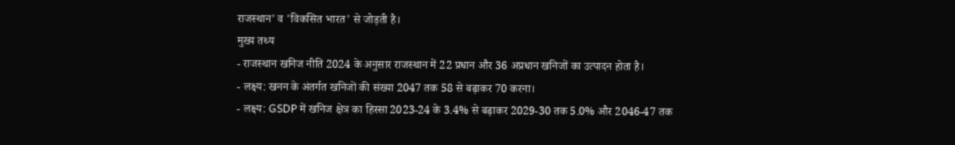राजस्थान' व 'विकसित भारत' से जोड़ती है।
मुख्य तथ्य
- राजस्थान खनिज नीति 2024 के अनुसार राजस्थान में 22 प्रधान और 36 अप्रधान खनिजों का उत्पादन होता है।
- लक्ष्य: खनन के अंतर्गत खनिजों की संख्या 2047 तक 58 से बढ़ाकर 70 करना।
- लक्ष्य: GSDP में खनिज क्षेत्र का हिस्सा 2023-24 के 3.4% से बढ़ाकर 2029-30 तक 5.0% और 2046-47 तक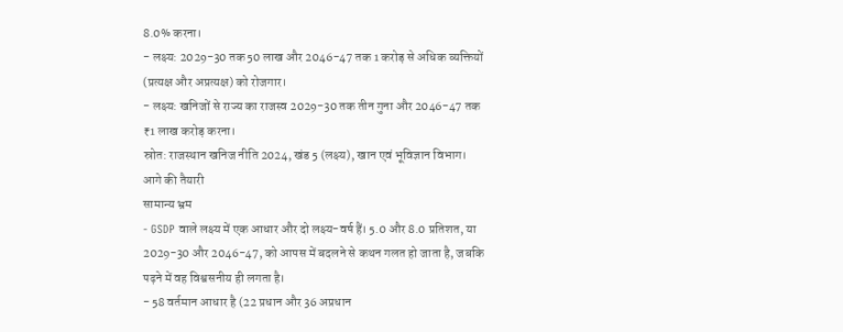8.0% करना।
- लक्ष्य: 2029-30 तक 50 लाख और 2046-47 तक 1 करोड़ से अधिक व्यक्तियों (प्रत्यक्ष और अप्रत्यक्ष) को रोजगार।
- लक्ष्य: खनिजों से राज्य का राजस्व 2029-30 तक तीन गुना और 2046-47 तक ₹1 लाख करोड़ करना।
स्रोत: राजस्थान खनिज नीति 2024, खंड 5 (लक्ष्य), खान एवं भूविज्ञान विभाग।
आगे की तैयारी
सामान्य भ्रम
- GSDP वाले लक्ष्य में एक आधार और दो लक्ष्य-वर्ष हैं। 5.0 और 8.0 प्रतिशत, या 2029-30 और 2046-47, को आपस में बदलने से कथन गलत हो जाता है, जबकि पढ़ने में वह विश्वसनीय ही लगता है।
- 58 वर्तमान आधार है (22 प्रधान और 36 अप्रधान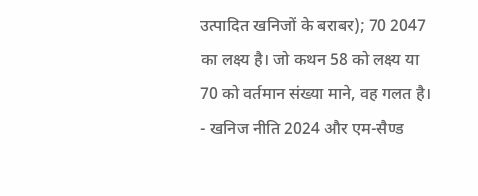उत्पादित खनिजों के बराबर); 70 2047 का लक्ष्य है। जो कथन 58 को लक्ष्य या 70 को वर्तमान संख्या माने, वह गलत है।
- खनिज नीति 2024 और एम-सैण्ड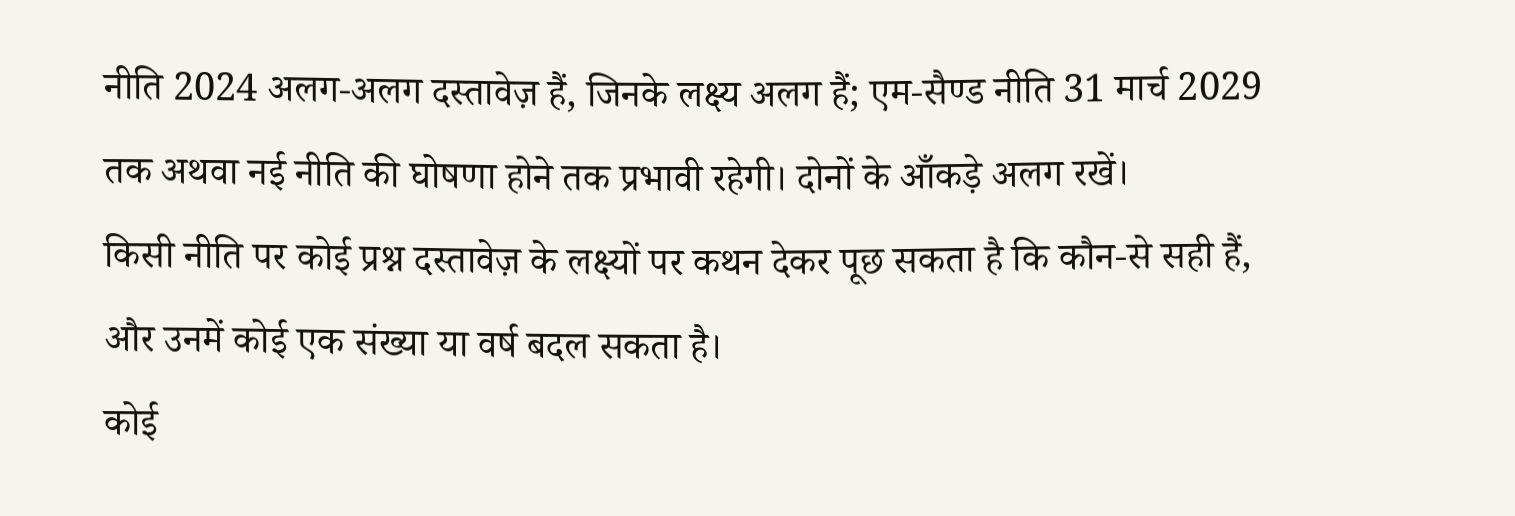नीति 2024 अलग-अलग दस्तावेज़ हैं, जिनके लक्ष्य अलग हैं; एम-सैण्ड नीति 31 मार्च 2029 तक अथवा नई नीति की घोषणा होने तक प्रभावी रहेगी। दोनों के आँकड़े अलग रखें।
किसी नीति पर कोई प्रश्न दस्तावेज़ के लक्ष्यों पर कथन देकर पूछ सकता है कि कौन-से सही हैं, और उनमें कोई एक संख्या या वर्ष बदल सकता है।
कोई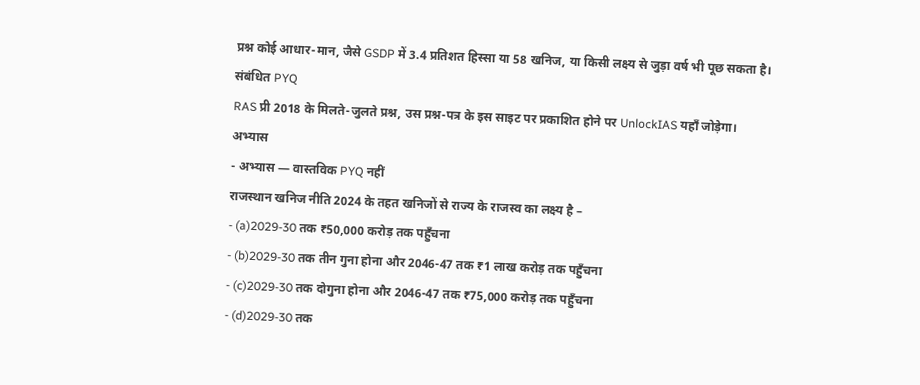प्रश्न कोई आधार-मान, जैसे GSDP में 3.4 प्रतिशत हिस्सा या 58 खनिज, या किसी लक्ष्य से जुड़ा वर्ष भी पूछ सकता है।
संबंधित PYQ
RAS प्री 2018 के मिलते-जुलते प्रश्न, उस प्रश्न-पत्र के इस साइट पर प्रकाशित होने पर UnlockIAS यहाँ जोड़ेगा।
अभ्यास
- अभ्यास — वास्तविक PYQ नहीं
राजस्थान खनिज नीति 2024 के तहत खनिजों से राज्य के राजस्व का लक्ष्य है –
- (a)2029-30 तक ₹50,000 करोड़ तक पहुँचना
- (b)2029-30 तक तीन गुना होना और 2046-47 तक ₹1 लाख करोड़ तक पहुँचना
- (c)2029-30 तक दोगुना होना और 2046-47 तक ₹75,000 करोड़ तक पहुँचना
- (d)2029-30 तक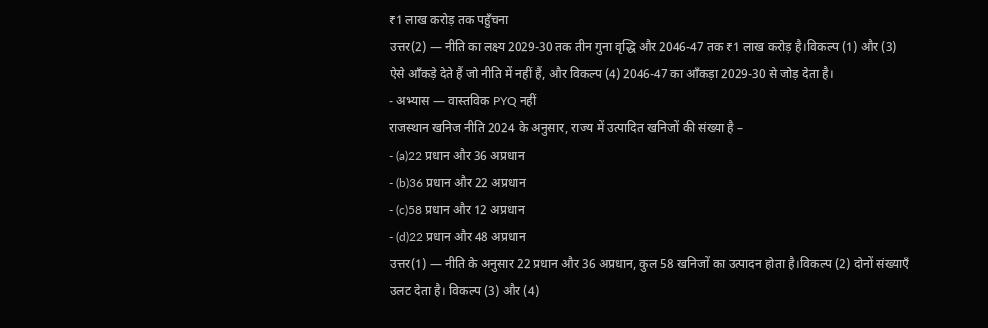₹1 लाख करोड़ तक पहुँचना
उत्तर(2) — नीति का लक्ष्य 2029-30 तक तीन गुना वृद्धि और 2046-47 तक ₹1 लाख करोड़ है।विकल्प (1) और (3) ऐसे आँकड़े देते हैं जो नीति में नहीं हैं, और विकल्प (4) 2046-47 का आँकड़ा 2029-30 से जोड़ देता है।
- अभ्यास — वास्तविक PYQ नहीं
राजस्थान खनिज नीति 2024 के अनुसार, राज्य में उत्पादित खनिजों की संख्या है –
- (a)22 प्रधान और 36 अप्रधान
- (b)36 प्रधान और 22 अप्रधान
- (c)58 प्रधान और 12 अप्रधान
- (d)22 प्रधान और 48 अप्रधान
उत्तर(1) — नीति के अनुसार 22 प्रधान और 36 अप्रधान, कुल 58 खनिजों का उत्पादन होता है।विकल्प (2) दोनों संख्याएँ उलट देता है। विकल्प (3) और (4)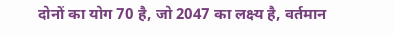दोनों का योग 70 है, जो 2047 का लक्ष्य है, वर्तमान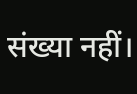संख्या नहीं।